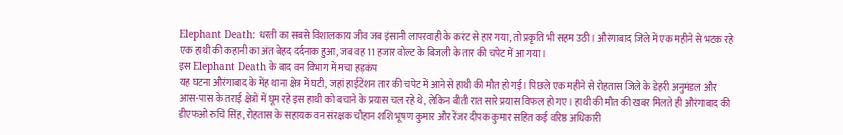Elephant Death: धरती का सबसे विशालकाय जीव जब इंसानी लापरवाही के करंट से हार गया, तो प्रकृति भी सहम उठी। औरंगाबाद जिले में एक महीने से भटक रहे एक हाथी की कहानी का अंत बेहद दर्दनाक हुआ, जब वह 11 हजार वोल्ट के बिजली के तार की चपेट में आ गया।
इस Elephant Death के बाद वन विभाग में मचा हड़कंप
यह घटना औरंगाबाद के मेंह थाना क्षेत्र में घटी, जहां हाईटेंशन तार की चपेट में आने से हाथी की मौत हो गई। पिछले एक महीने से रोहतास जिले के डेहरी अनुमंडल और आस-पास के तराई क्षेत्रों में घूम रहे इस हाथी को बचाने के प्रयास चल रहे थे, लेकिन बीती रात सारे प्रयास विफल हो गए। हाथी की मौत की खबर मिलते ही औरंगाबाद की डीएफओ रुचि सिंह, रोहतास के सहायक वन संरक्षक चौहान शशि भूषण कुमार और रेंजर दीपक कुमार सहित कई वरिष्ठ अधिकारी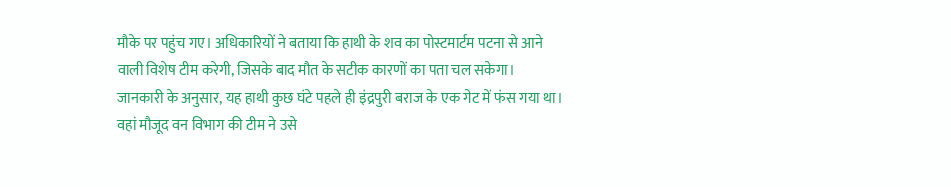मौके पर पहुंच गए। अधिकारियों ने बताया कि हाथी के शव का पोस्टमार्टम पटना से आने वाली विशेष टीम करेगी, जिसके बाद मौत के सटीक कारणों का पता चल सकेगा।
जानकारी के अनुसार, यह हाथी कुछ घंटे पहले ही इंद्रपुरी बराज के एक गेट में फंस गया था। वहां मौजूद वन विभाग की टीम ने उसे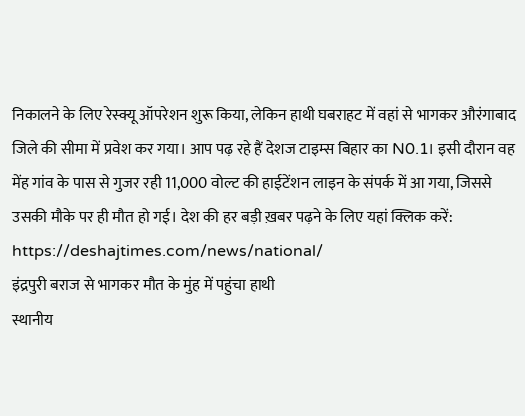निकालने के लिए रेस्क्यू ऑपरेशन शुरू किया, लेकिन हाथी घबराहट में वहां से भागकर औरंगाबाद जिले की सीमा में प्रवेश कर गया। आप पढ़ रहे हैं देशज टाइम्स बिहार का N0.1। इसी दौरान वह मेंह गांव के पास से गुजर रही 11,000 वोल्ट की हाईटेंशन लाइन के संपर्क में आ गया, जिससे उसकी मौके पर ही मौत हो गई। देश की हर बड़ी ख़बर पढ़ने के लिए यहां क्लिक करें: https://deshajtimes.com/news/national/
इंद्रपुरी बराज से भागकर मौत के मुंह में पहुंचा हाथी
स्थानीय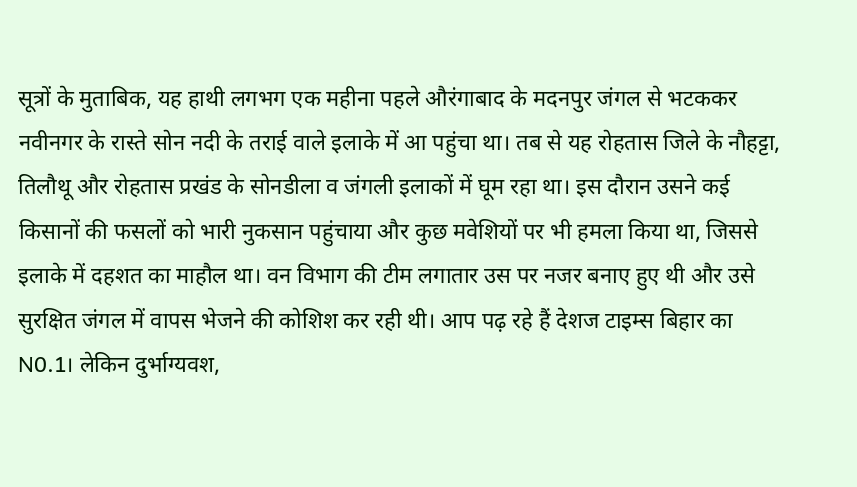सूत्रों के मुताबिक, यह हाथी लगभग एक महीना पहले औरंगाबाद के मदनपुर जंगल से भटककर नवीनगर के रास्ते सोन नदी के तराई वाले इलाके में आ पहुंचा था। तब से यह रोहतास जिले के नौहट्टा, तिलौथू और रोहतास प्रखंड के सोनडीला व जंगली इलाकों में घूम रहा था। इस दौरान उसने कई किसानों की फसलों को भारी नुकसान पहुंचाया और कुछ मवेशियों पर भी हमला किया था, जिससे इलाके में दहशत का माहौल था। वन विभाग की टीम लगातार उस पर नजर बनाए हुए थी और उसे सुरक्षित जंगल में वापस भेजने की कोशिश कर रही थी। आप पढ़ रहे हैं देशज टाइम्स बिहार का N0.1। लेकिन दुर्भाग्यवश,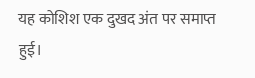यह कोशिश एक दुखद अंत पर समाप्त हुई।